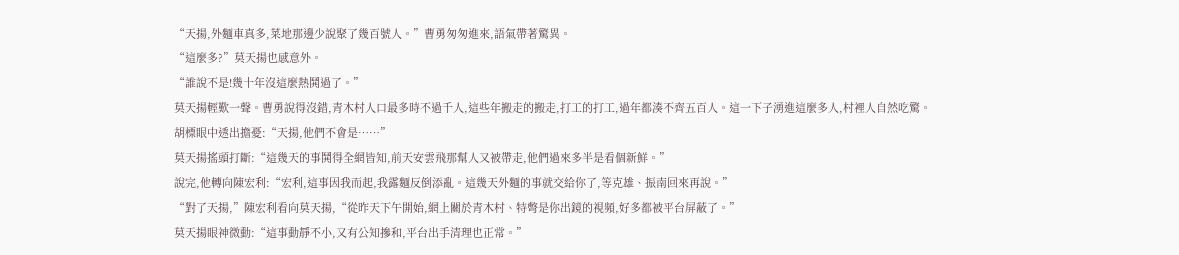“天揚,外麵車真多,菜地那邊少說聚了幾百號人。”曹勇匆匆進來,語氣帶著驚異。
“這麼多?”莫天揚也感意外。
“誰說不是!幾十年沒這麼熱鬨過了。”
莫天揚輕歎一聲。曹勇說得沒錯,青木村人口最多時不過千人,這些年搬走的搬走,打工的打工,過年都湊不齊五百人。這一下子湧進這麼多人,村裡人自然吃驚。
胡標眼中透出擔憂:“天揚,他們不會是……”
莫天揚搖頭打斷:“這幾天的事鬨得全網皆知,前天安雲飛那幫人又被帶走,他們過來多半是看個新鮮。”
說完,他轉向陳宏利:“宏利,這事因我而起,我露麵反倒添亂。這幾天外麵的事就交給你了,等克雄、振南回來再說。”
“對了天揚,”陳宏利看向莫天揚,“從昨天下午開始,網上關於青木村、特彆是你出鏡的視頻,好多都被平台屏蔽了。”
莫天揚眼神微動:“這事動靜不小,又有公知摻和,平台出手清理也正常。”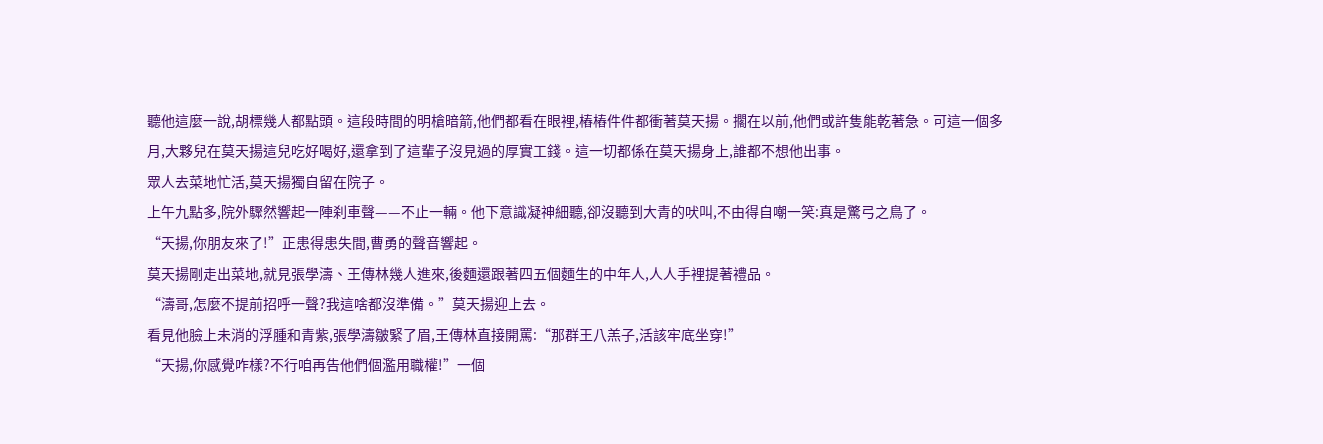聽他這麼一說,胡標幾人都點頭。這段時間的明槍暗箭,他們都看在眼裡,樁樁件件都衝著莫天揚。擱在以前,他們或許隻能乾著急。可這一個多月,大夥兒在莫天揚這兒吃好喝好,還拿到了這輩子沒見過的厚實工錢。這一切都係在莫天揚身上,誰都不想他出事。
眾人去菜地忙活,莫天揚獨自留在院子。
上午九點多,院外驟然響起一陣刹車聲——不止一輛。他下意識凝神細聽,卻沒聽到大青的吠叫,不由得自嘲一笑:真是驚弓之鳥了。
“天揚,你朋友來了!”正患得患失間,曹勇的聲音響起。
莫天揚剛走出菜地,就見張學濤、王傳林幾人進來,後麵還跟著四五個麵生的中年人,人人手裡提著禮品。
“濤哥,怎麼不提前招呼一聲?我這啥都沒準備。”莫天揚迎上去。
看見他臉上未消的浮腫和青紫,張學濤皺緊了眉,王傳林直接開罵:“那群王八羔子,活該牢底坐穿!”
“天揚,你感覺咋樣?不行咱再告他們個濫用職權!”一個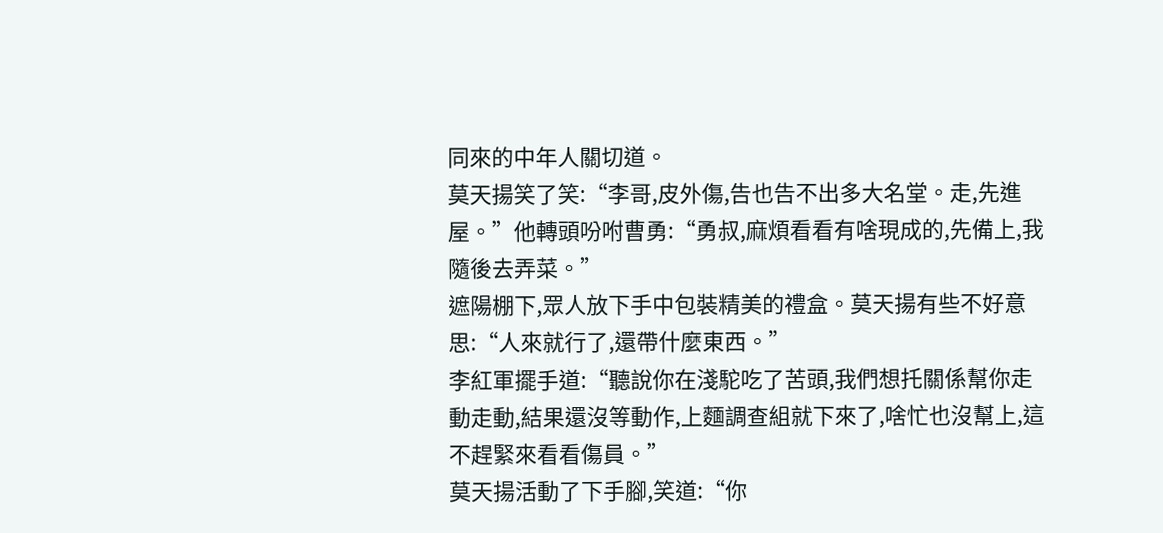同來的中年人關切道。
莫天揚笑了笑:“李哥,皮外傷,告也告不出多大名堂。走,先進屋。”他轉頭吩咐曹勇:“勇叔,麻煩看看有啥現成的,先備上,我隨後去弄菜。”
遮陽棚下,眾人放下手中包裝精美的禮盒。莫天揚有些不好意思:“人來就行了,還帶什麼東西。”
李紅軍擺手道:“聽說你在淺駝吃了苦頭,我們想托關係幫你走動走動,結果還沒等動作,上麵調查組就下來了,啥忙也沒幫上,這不趕緊來看看傷員。”
莫天揚活動了下手腳,笑道:“你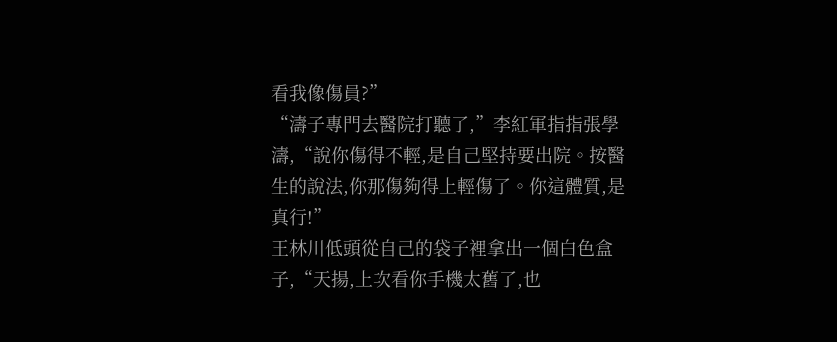看我像傷員?”
“濤子專門去醫院打聽了,”李紅軍指指張學濤,“說你傷得不輕,是自己堅持要出院。按醫生的說法,你那傷夠得上輕傷了。你這體質,是真行!”
王林川低頭從自己的袋子裡拿出一個白色盒子,“天揚,上次看你手機太舊了,也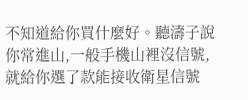不知道給你買什麼好。聽濤子說你常進山,一般手機山裡沒信號,就給你選了款能接收衛星信號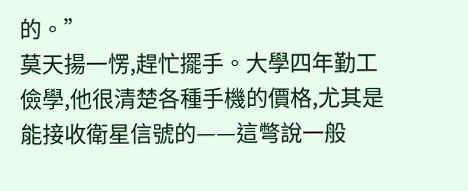的。”
莫天揚一愣,趕忙擺手。大學四年勤工儉學,他很清楚各種手機的價格,尤其是能接收衛星信號的——這彆說一般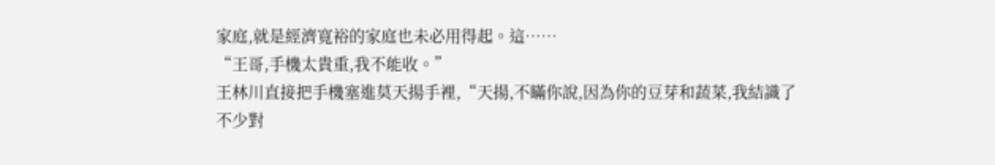家庭,就是經濟寬裕的家庭也未必用得起。這……
“王哥,手機太貴重,我不能收。”
王林川直接把手機塞進莫天揚手裡,“天揚,不瞞你說,因為你的豆芽和蔬菜,我結識了不少對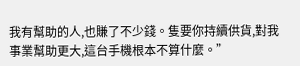我有幫助的人,也賺了不少錢。隻要你持續供貨,對我事業幫助更大,這台手機根本不算什麼。”